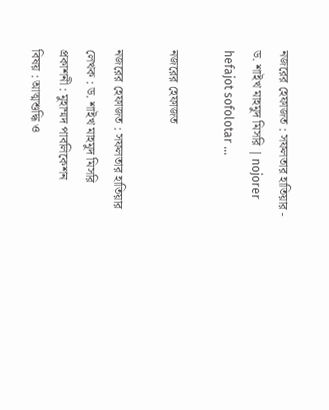নজরের হেফাজত : সফলতার হাতিয়ার - ড. শাইখ মাহমুদ মিসরি | nojorer hefajot sofolotar ...

নজরের হেফাজত

নজরের হেফাজত : সফলতার হাতিয়ার
লেখক : ড. শাইখ মাহমুদ মিসরি
প্রকাশনী : মুহাম্মদ পাবলিকেশন
বিষয় : আত্মশুদ্ধি ও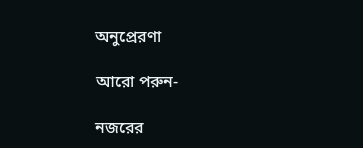অনুপ্রেরণা

আরো পরুন-

নজরের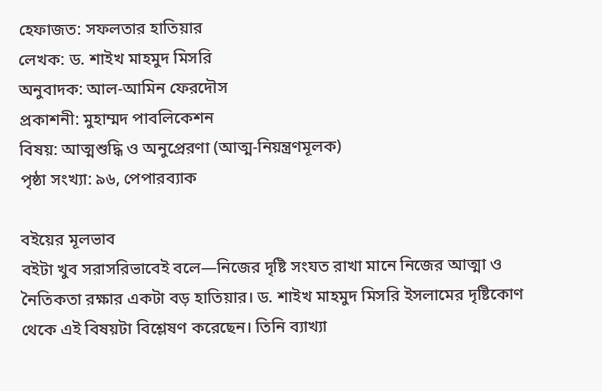হেফাজত: সফলতার হাতিয়ার
লেখক: ড. শাইখ মাহমুদ মিসরি
অনুবাদক: আল-আমিন ফেরদৌস
প্রকাশনী: মুহাম্মদ পাবলিকেশন
বিষয়: আত্মশুদ্ধি ও অনুপ্রেরণা (আত্ম-নিয়ন্ত্রণমূলক)
পৃষ্ঠা সংখ্যা: ৯৬, পেপারব্যাক

বইয়ের মূলভাব
বইটা খুব সরাসরিভাবেই বলে—নিজের দৃষ্টি সংযত রাখা মানে নিজের আত্মা ও নৈতিকতা রক্ষার একটা বড় হাতিয়ার। ড. শাইখ মাহমুদ মিসরি ইসলামের দৃষ্টিকোণ থেকে এই বিষয়টা বিশ্লেষণ করেছেন। তিনি ব্যাখ্যা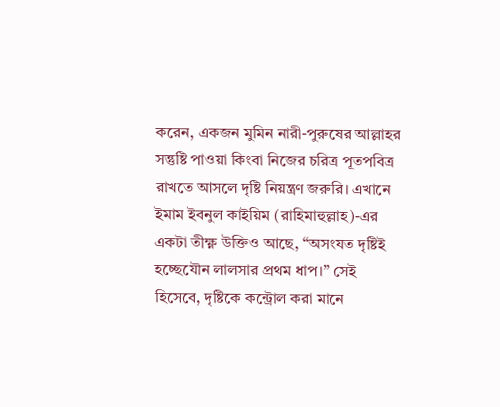করেন, একজন মুমিন নারী-পুরুষের আল্লাহর সন্তুষ্টি পাওয়া কিংবা নিজের চরিত্র পূতপবিত্র রাখতে আসলে দৃষ্টি নিয়ন্ত্রণ জরুরি। এখানে ইমাম ইবনুল কাইয়িম (রাহিমাহুল্লাহ)-এর একটা তীক্ষ্ণ উক্তিও আছে, “অসংযত দৃষ্টিই হচ্ছেযৌন লালসার প্রথম ধাপ।” সেই হিসেবে, দৃষ্টিকে কন্ট্রোল করা মানে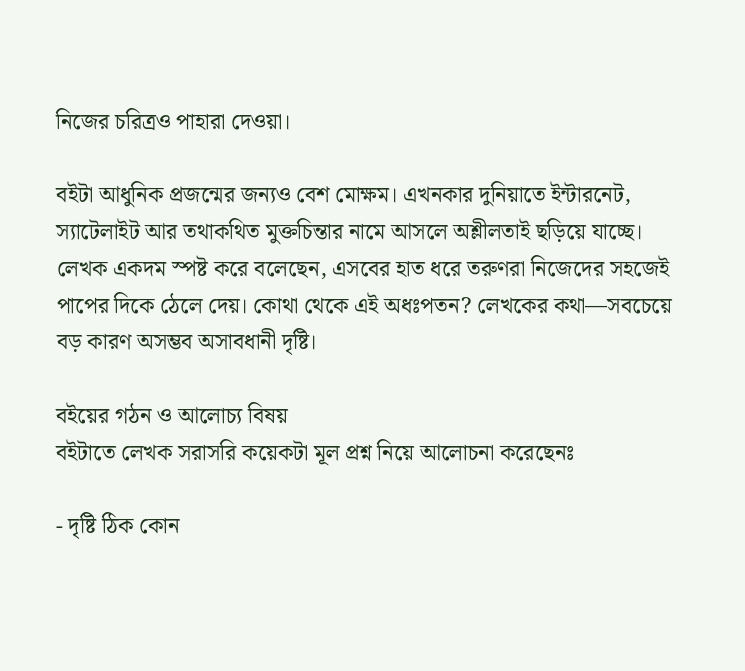নিজের চরিত্রও পাহারা দেওয়া।

বইটা আধুনিক প্রজন্মের জন্যও বেশ মোক্ষম। এখনকার দুনিয়াতে ইন্টারনেট, স্যাটেলাইট আর তথাকথিত মুক্তচিন্তার নামে আসলে অশ্লীলতাই ছড়িয়ে যাচ্ছে। লেখক একদম স্পষ্ট করে বলেছেন, এসবের হাত ধরে তরুণরা নিজেদের সহজেই পাপের দিকে ঠেলে দেয়। কোথা থেকে এই অধঃপতন? লেখকের কথা—সবচেয়ে বড় কারণ অসম্ভব অসাবধানী দৃষ্টি।

বইয়ের গঠন ও আলোচ্য বিষয়
বইটাতে লেখক সরাসরি কয়েকটা মূল প্রশ্ন নিয়ে আলোচনা করেছেনঃ

- দৃষ্টি ঠিক কোন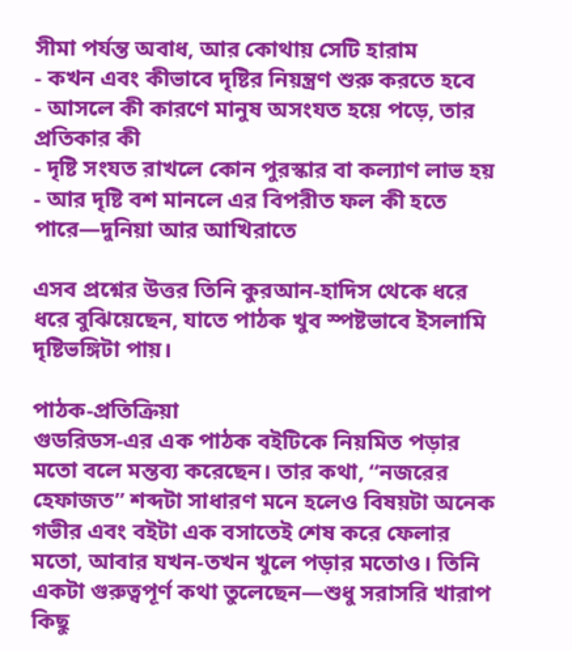সীমা পর্যন্ত অবাধ, আর কোথায় সেটি হারাম
- কখন এবং কীভাবে দৃষ্টির নিয়ন্ত্রণ শুরু করতে হবে
- আসলে কী কারণে মানুষ অসংযত হয়ে পড়ে, তার প্রতিকার কী
- দৃষ্টি সংযত রাখলে কোন পুরস্কার বা কল্যাণ লাভ হয়
- আর দৃষ্টি বশ মানলে এর বিপরীত ফল কী হতে পারে—দুনিয়া আর আখিরাতে

এসব প্রশ্নের উত্তর তিনি কুরআন-হাদিস থেকে ধরে ধরে বুঝিয়েছেন, যাতে পাঠক খুব স্পষ্টভাবে ইসলামি দৃষ্টিভঙ্গিটা পায়।

পাঠক-প্রতিক্রিয়া
গুডরিডস-এর এক পাঠক বইটিকে নিয়মিত পড়ার মতো বলে মন্তব্য করেছেন। তার কথা, “নজরের হেফাজত” শব্দটা সাধারণ মনে হলেও বিষয়টা অনেক গভীর এবং বইটা এক বসাতেই শেষ করে ফেলার মতো, আবার যখন-তখন খুলে পড়ার মতোও। তিনি একটা গুরুত্বপূর্ণ কথা তুলেছেন—শুধু সরাসরি খারাপ কিছু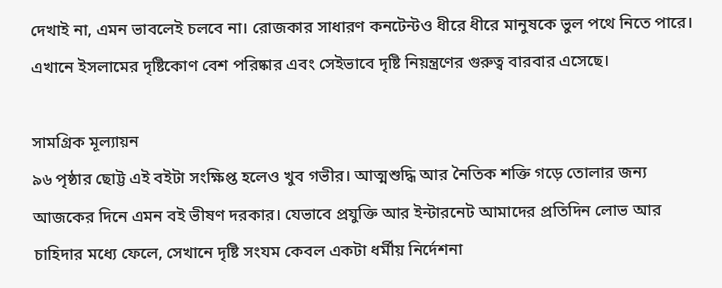দেখাই না, এমন ভাবলেই চলবে না। রোজকার সাধারণ কনটেন্টও ধীরে ধীরে মানুষকে ভুল পথে নিতে পারে। এখানে ইসলামের দৃষ্টিকোণ বেশ পরিষ্কার এবং সেইভাবে দৃষ্টি নিয়ন্ত্রণের গুরুত্ব বারবার এসেছে।

সামগ্রিক মূল্যায়ন
৯৬ পৃষ্ঠার ছোট্ট এই বইটা সংক্ষিপ্ত হলেও খুব গভীর। আত্মশুদ্ধি আর নৈতিক শক্তি গড়ে তোলার জন্য আজকের দিনে এমন বই ভীষণ দরকার। যেভাবে প্রযুক্তি আর ইন্টারনেট আমাদের প্রতিদিন লোভ আর চাহিদার মধ্যে ফেলে, সেখানে দৃষ্টি সংযম কেবল একটা ধর্মীয় নির্দেশনা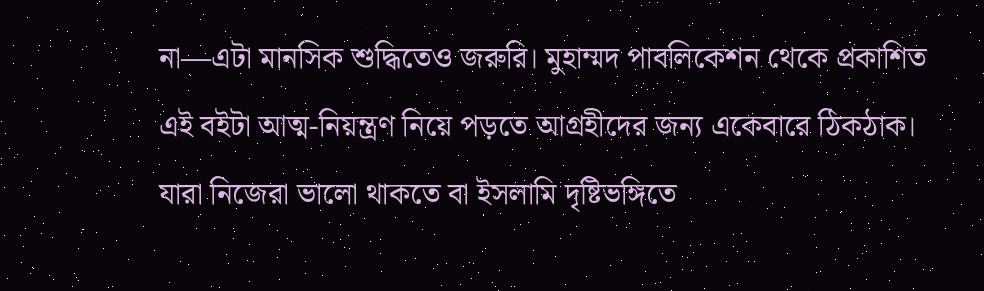না—এটা মানসিক শুদ্ধিতেও জরুরি। মুহাম্মদ পাবলিকেশন থেকে প্রকাশিত এই বইটা আত্ম-নিয়ন্ত্রণ নিয়ে পড়তে আগ্রহীদের জন্য একেবারে ঠিকঠাক। যারা নিজেরা ভালো থাকতে বা ইসলামি দৃষ্টিভঙ্গিতে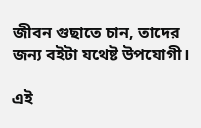জীবন গুছাতে চান, তাদের জন্য বইটা যথেষ্ট উপযোগী।

এই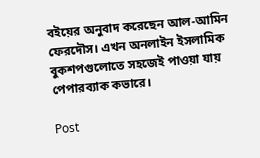বইয়ের অনুবাদ করেছেন আল-আমিন ফেরদৌস। এখন অনলাইন ইসলামিক বুকশপগুলোতে সহজেই পাওয়া যায় পেপারব্যাক কভারে।

Post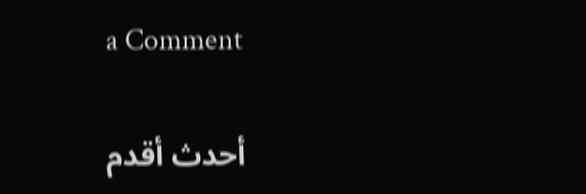a Comment

أحدث أقدم